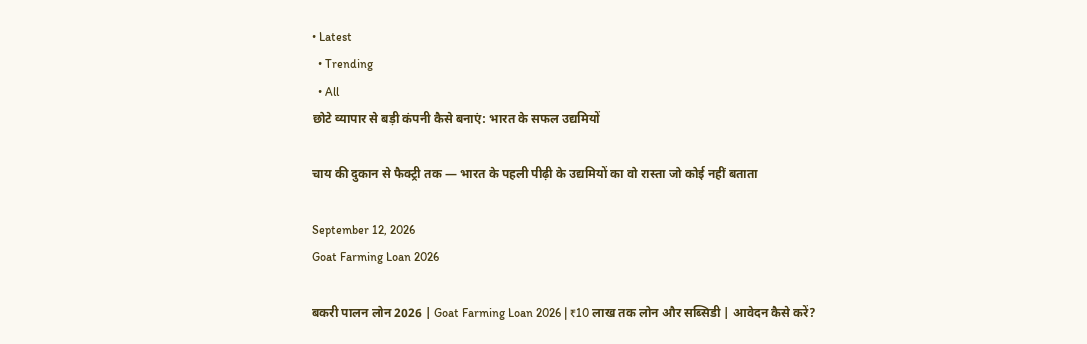• Latest
  • Trending
  • All
छोटे व्यापार से बड़ी कंपनी कैसे बनाएं: भारत के सफल उद्यमियों

चाय की दुकान से फैक्ट्री तक — भारत के पहली पीढ़ी के उद्यमियों का वो रास्ता जो कोई नहीं बताता

September 12, 2026
Goat Farming Loan 2026

बकरी पालन लोन 2026 | Goat Farming Loan 2026 | ₹10 लाख तक लोन और सब्सिडी | आवेदन कैसे करें?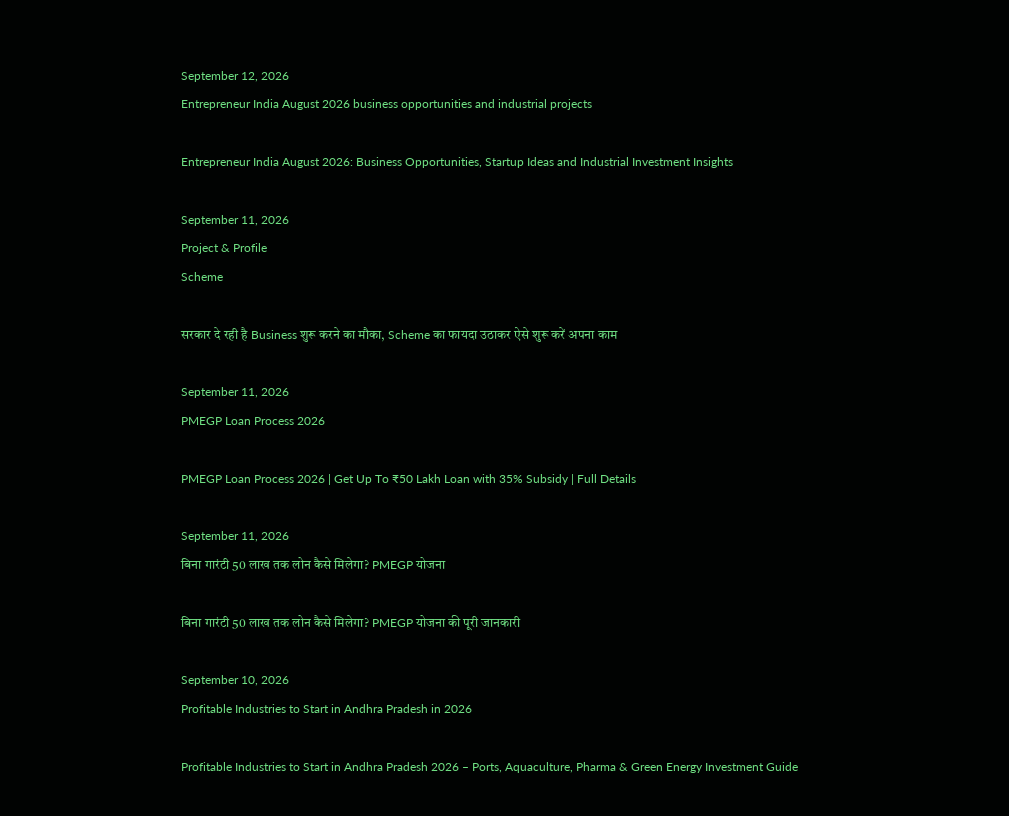September 12, 2026
Entrepreneur India August 2026 business opportunities and industrial projects

Entrepreneur India August 2026: Business Opportunities, Startup Ideas and Industrial Investment Insights

September 11, 2026
Project & Profile
Scheme

सरकार दे रही है Business शुरू करने का मौका, Scheme का फायदा उठाकर ऐसे शुरू करें अपना काम

September 11, 2026
PMEGP Loan Process 2026

PMEGP Loan Process 2026 | Get Up To ₹50 Lakh Loan with 35% Subsidy | Full Details

September 11, 2026
बिना गारंटी 50 लाख तक लोन कैसे मिलेगा? PMEGP योजना

बिना गारंटी 50 लाख तक लोन कैसे मिलेगा? PMEGP योजना की पूरी जानकारी

September 10, 2026
Profitable Industries to Start in Andhra Pradesh in 2026

Profitable Industries to Start in Andhra Pradesh 2026 – Ports, Aquaculture, Pharma & Green Energy Investment Guide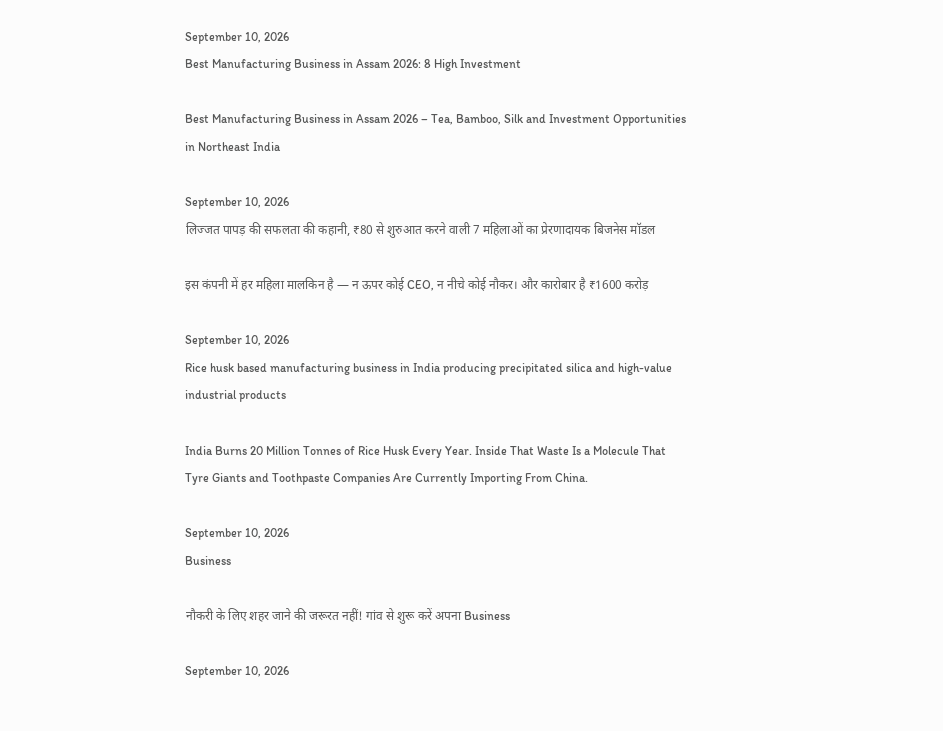September 10, 2026
Best Manufacturing Business in Assam 2026: 8 High Investment

Best Manufacturing Business in Assam 2026 – Tea, Bamboo, Silk and Investment Opportunities in Northeast India

September 10, 2026
लिज्जत पापड़ की सफलता की कहानी, ₹80 से शुरुआत करने वाली 7 महिलाओं का प्रेरणादायक बिजनेस मॉडल

इस कंपनी में हर महिला मालकिन है — न ऊपर कोई CEO, न नीचे कोई नौकर। और कारोबार है ₹1600 करोड़

September 10, 2026
Rice husk based manufacturing business in India producing precipitated silica and high-value industrial products

India Burns 20 Million Tonnes of Rice Husk Every Year. Inside That Waste Is a Molecule That Tyre Giants and Toothpaste Companies Are Currently Importing From China.

September 10, 2026
Business

नौकरी के लिए शहर जाने की जरूरत नहीं! गांव से शुरू करें अपना Business

September 10, 2026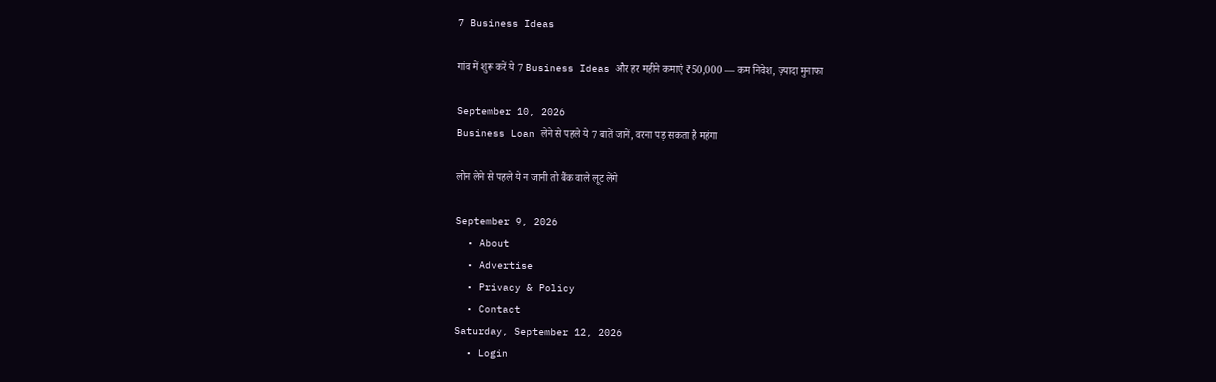7 Business Ideas

गांव में शुरू करें ये 7 Business Ideas और हर महीने कमाएं ₹50,000 — कम निवेश, ज़्यादा मुनाफा

September 10, 2026
Business Loan लेने से पहले ये 7 बातें जानें, वरना पड़ सकता है महंगा

लोन लेने से पहले ये न जानी तो बैंक वाले लूट लेंगे

September 9, 2026
  • About
  • Advertise
  • Privacy & Policy
  • Contact
Saturday, September 12, 2026
  • Login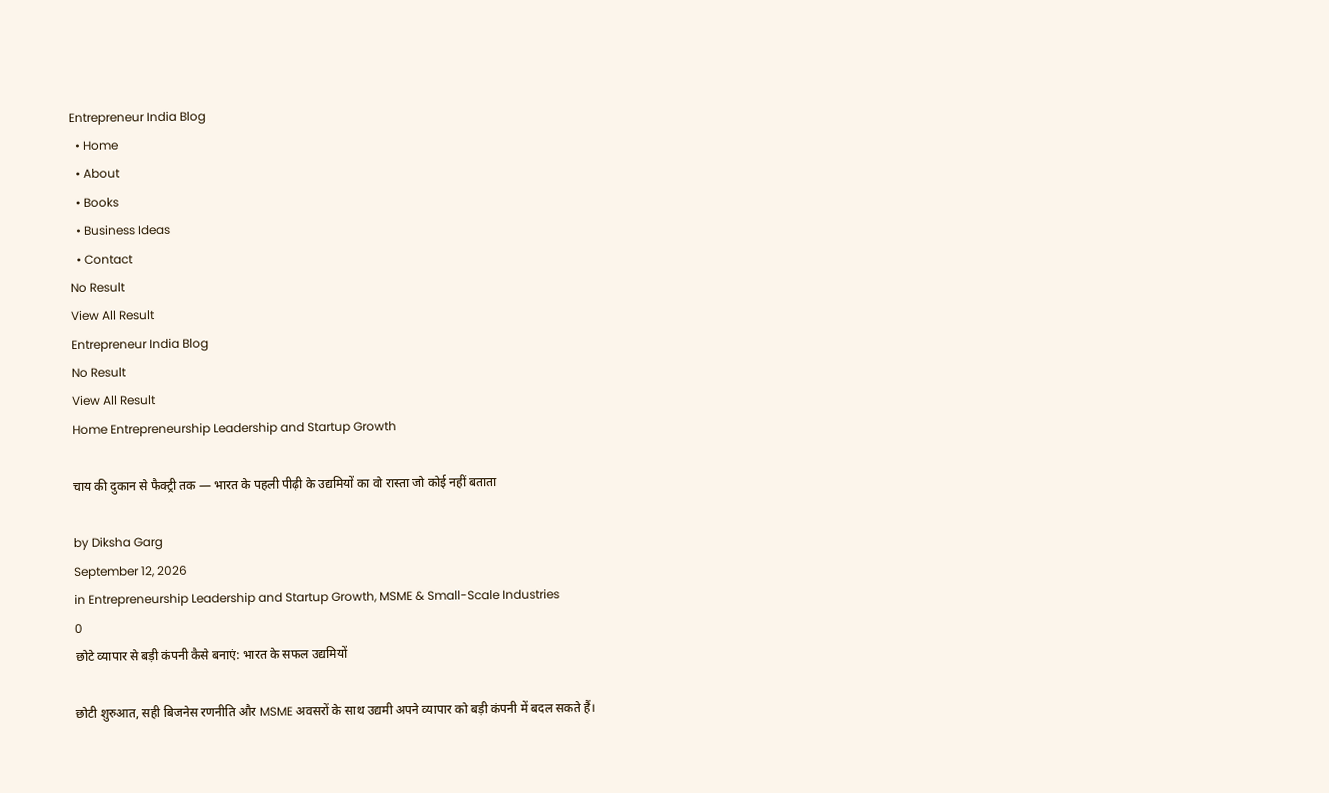Entrepreneur India Blog
  • Home
  • About
  • Books
  • Business Ideas
  • Contact
No Result
View All Result
Entrepreneur India Blog
No Result
View All Result
Home Entrepreneurship Leadership and Startup Growth

चाय की दुकान से फैक्ट्री तक — भारत के पहली पीढ़ी के उद्यमियों का वो रास्ता जो कोई नहीं बताता

by Diksha Garg
September 12, 2026
in Entrepreneurship Leadership and Startup Growth, MSME & Small-Scale Industries
0
छोटे व्यापार से बड़ी कंपनी कैसे बनाएं: भारत के सफल उद्यमियों

छोटी शुरुआत, सही बिजनेस रणनीति और MSME अवसरों के साथ उद्यमी अपने व्यापार को बड़ी कंपनी में बदल सकते हैं।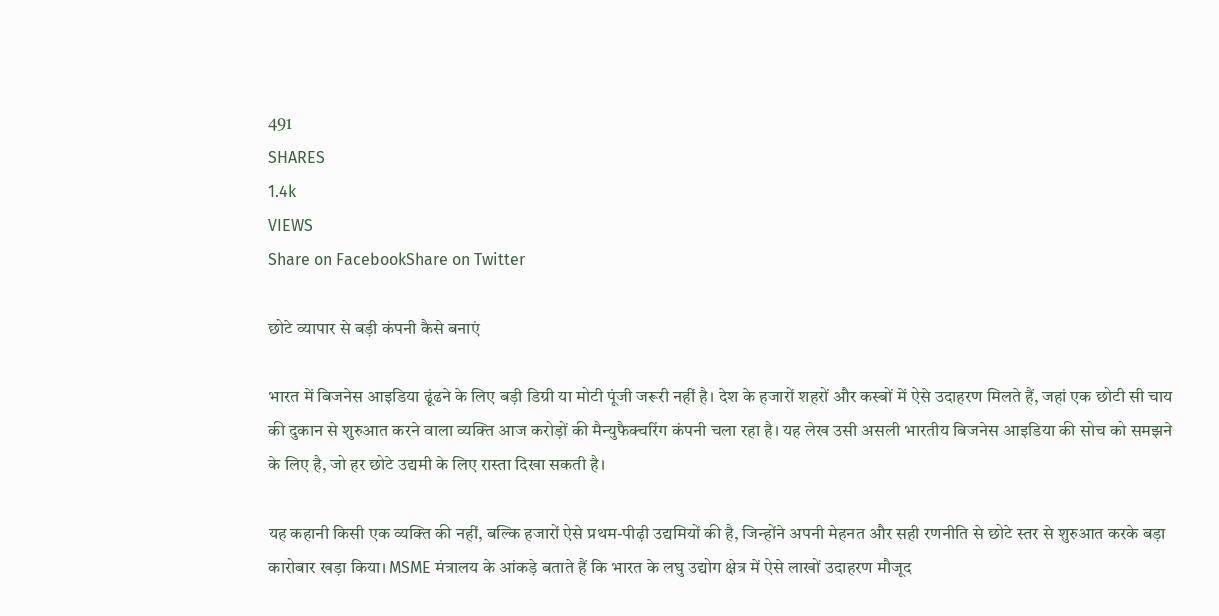491
SHARES
1.4k
VIEWS
Share on FacebookShare on Twitter

छोटे व्यापार से बड़ी कंपनी कैसे बनाएं

भारत में बिजनेस आइडिया ढूंढने के लिए बड़ी डिग्री या मोटी पूंजी जरूरी नहीं है। देश के हजारों शहरों और कस्बों में ऐसे उदाहरण मिलते हैं, जहां एक छोटी सी चाय की दुकान से शुरुआत करने वाला व्यक्ति आज करोड़ों की मैन्युफैक्चरिंग कंपनी चला रहा है। यह लेख उसी असली भारतीय बिजनेस आइडिया की सोच को समझने के लिए है, जो हर छोटे उद्यमी के लिए रास्ता दिखा सकती है।

यह कहानी किसी एक व्यक्ति की नहीं, बल्कि हजारों ऐसे प्रथम-पीढ़ी उद्यमियों की है, जिन्होंने अपनी मेहनत और सही रणनीति से छोटे स्तर से शुरुआत करके बड़ा कारोबार खड़ा किया। MSME मंत्रालय के आंकड़े बताते हैं कि भारत के लघु उद्योग क्षेत्र में ऐसे लाखों उदाहरण मौजूद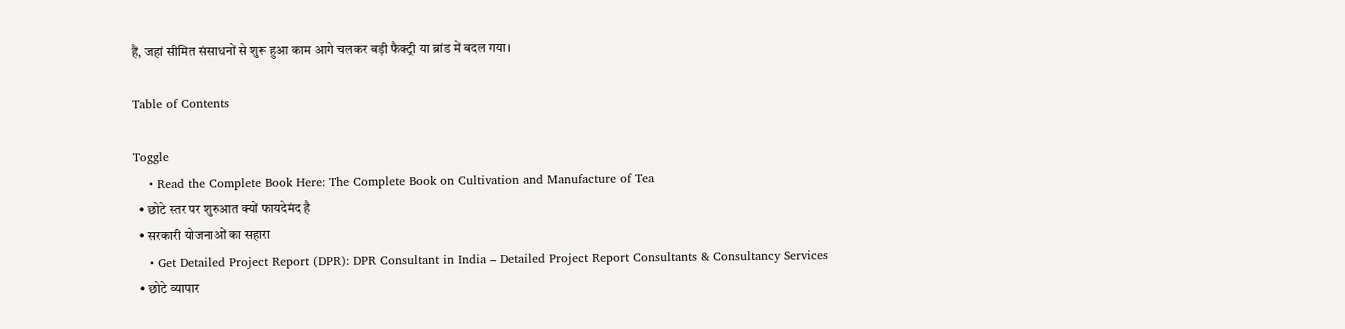हैं, जहां सीमित संसाधनों से शुरू हुआ काम आगे चलकर बड़ी फैक्ट्री या ब्रांड में बदल गया।

Table of Contents

Toggle
    • Read the Complete Book Here: The Complete Book on Cultivation and Manufacture of Tea
  • छोटे स्तर पर शुरुआत क्यों फायदेमंद है
  • सरकारी योजनाओं का सहारा
    • Get Detailed Project Report (DPR): DPR Consultant in India – Detailed Project Report Consultants & Consultancy Services
  • छोटे व्यापार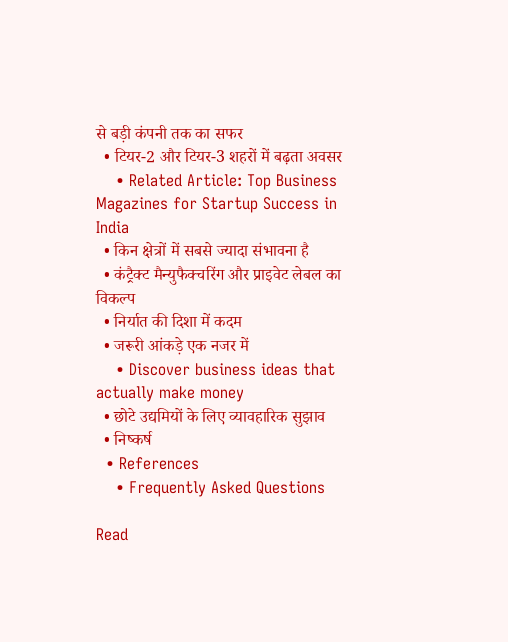से बड़ी कंपनी तक का सफर
  • टियर-2 और टियर-3 शहरों में बढ़ता अवसर
    • Related Article: Top Business Magazines for Startup Success in India
  • किन क्षेत्रों में सबसे ज्यादा संभावना है
  • कंट्रैक्ट मैन्युफैक्चरिंग और प्राइवेट लेबल का विकल्प
  • निर्यात की दिशा में कदम
  • जरूरी आंकड़े एक नजर में
    • Discover business ideas that actually make money
  • छोटे उद्यमियों के लिए व्यावहारिक सुझाव
  • निष्कर्ष
  • References
    • Frequently Asked Questions

Read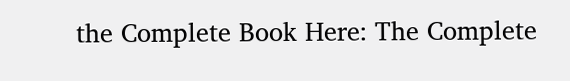the Complete Book Here: The Complete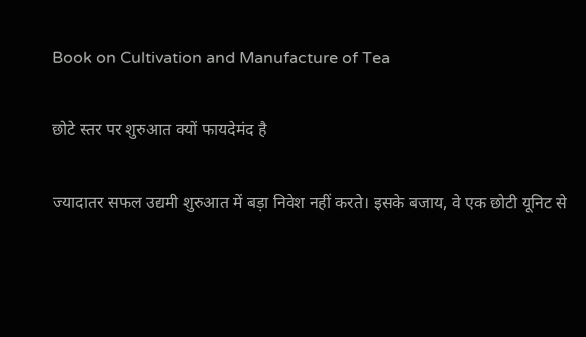Book on Cultivation and Manufacture of Tea

छोटे स्तर पर शुरुआत क्यों फायदेमंद है

ज्यादातर सफल उद्यमी शुरुआत में बड़ा निवेश नहीं करते। इसके बजाय, वे एक छोटी यूनिट से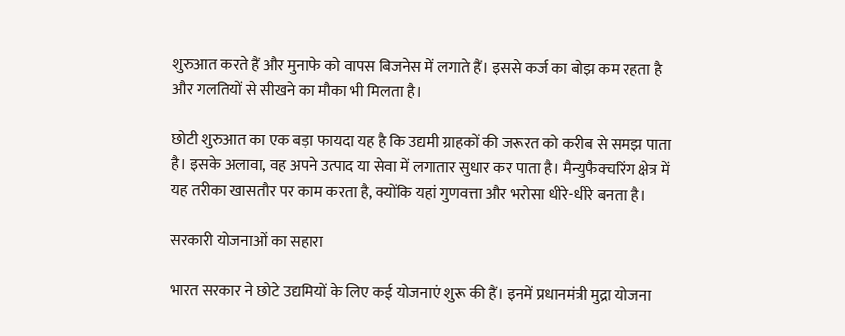शुरुआत करते हैं और मुनाफे को वापस बिजनेस में लगाते हैं। इससे कर्ज का बोझ कम रहता है और गलतियों से सीखने का मौका भी मिलता है।

छोटी शुरुआत का एक बड़ा फायदा यह है कि उद्यमी ग्राहकों की जरूरत को करीब से समझ पाता है। इसके अलावा, वह अपने उत्पाद या सेवा में लगातार सुधार कर पाता है। मैन्युफैक्चरिंग क्षेत्र में यह तरीका खासतौर पर काम करता है, क्योंकि यहां गुणवत्ता और भरोसा धीरे-धीरे बनता है।

सरकारी योजनाओं का सहारा

भारत सरकार ने छोटे उद्यमियों के लिए कई योजनाएं शुरू की हैं। इनमें प्रधानमंत्री मुद्रा योजना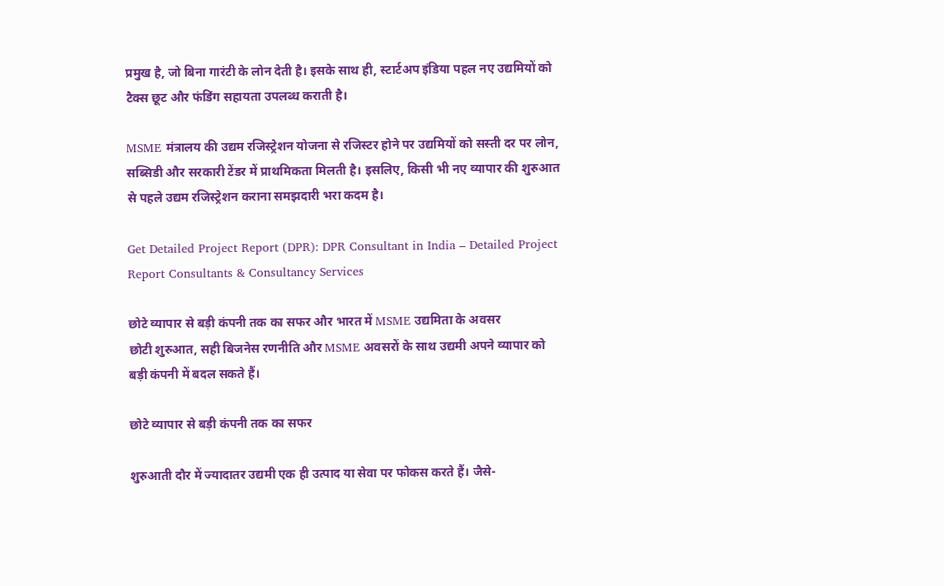प्रमुख है, जो बिना गारंटी के लोन देती है। इसके साथ ही, स्टार्टअप इंडिया पहल नए उद्यमियों को टैक्स छूट और फंडिंग सहायता उपलब्ध कराती है।

MSME मंत्रालय की उद्यम रजिस्ट्रेशन योजना से रजिस्टर होने पर उद्यमियों को सस्ती दर पर लोन, सब्सिडी और सरकारी टेंडर में प्राथमिकता मिलती है। इसलिए, किसी भी नए व्यापार की शुरुआत से पहले उद्यम रजिस्ट्रेशन कराना समझदारी भरा कदम है।

Get Detailed Project Report (DPR): DPR Consultant in India – Detailed Project Report Consultants & Consultancy Services

छोटे व्यापार से बड़ी कंपनी तक का सफर और भारत में MSME उद्यमिता के अवसर
छोटी शुरुआत, सही बिजनेस रणनीति और MSME अवसरों के साथ उद्यमी अपने व्यापार को बड़ी कंपनी में बदल सकते हैं।

छोटे व्यापार से बड़ी कंपनी तक का सफर

शुरुआती दौर में ज्यादातर उद्यमी एक ही उत्पाद या सेवा पर फोकस करते हैं। जैसे-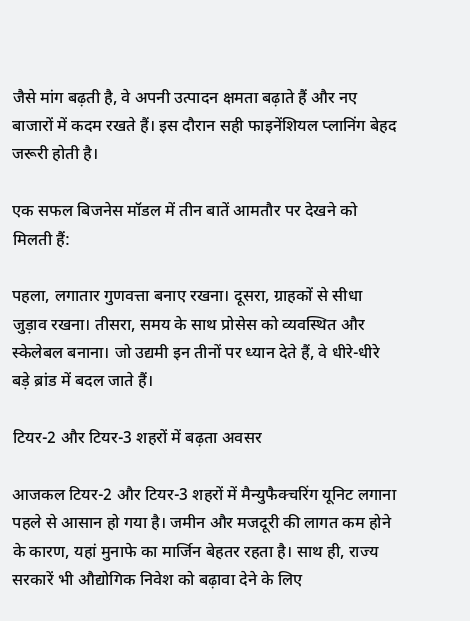जैसे मांग बढ़ती है, वे अपनी उत्पादन क्षमता बढ़ाते हैं और नए बाजारों में कदम रखते हैं। इस दौरान सही फाइनेंशियल प्लानिंग बेहद जरूरी होती है।

एक सफल बिजनेस मॉडल में तीन बातें आमतौर पर देखने को मिलती हैं:

पहला, लगातार गुणवत्ता बनाए रखना। दूसरा, ग्राहकों से सीधा जुड़ाव रखना। तीसरा, समय के साथ प्रोसेस को व्यवस्थित और स्केलेबल बनाना। जो उद्यमी इन तीनों पर ध्यान देते हैं, वे धीरे-धीरे बड़े ब्रांड में बदल जाते हैं।

टियर-2 और टियर-3 शहरों में बढ़ता अवसर

आजकल टियर-2 और टियर-3 शहरों में मैन्युफैक्चरिंग यूनिट लगाना पहले से आसान हो गया है। जमीन और मजदूरी की लागत कम होने के कारण, यहां मुनाफे का मार्जिन बेहतर रहता है। साथ ही, राज्य सरकारें भी औद्योगिक निवेश को बढ़ावा देने के लिए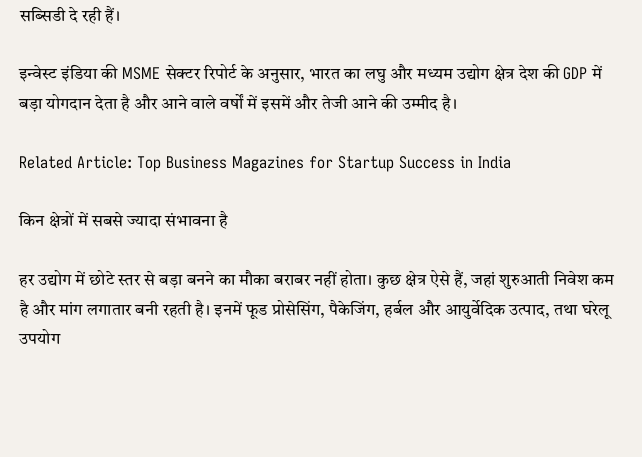सब्सिडी दे रही हैं।

इन्वेस्ट इंडिया की MSME सेक्टर रिपोर्ट के अनुसार, भारत का लघु और मध्यम उद्योग क्षेत्र देश की GDP में बड़ा योगदान देता है और आने वाले वर्षों में इसमें और तेजी आने की उम्मीद है।

Related Article: Top Business Magazines for Startup Success in India

किन क्षेत्रों में सबसे ज्यादा संभावना है

हर उद्योग में छोटे स्तर से बड़ा बनने का मौका बराबर नहीं होता। कुछ क्षेत्र ऐसे हैं, जहां शुरुआती निवेश कम है और मांग लगातार बनी रहती है। इनमें फूड प्रोसेसिंग, पैकेजिंग, हर्बल और आयुर्वेदिक उत्पाद, तथा घरेलू उपयोग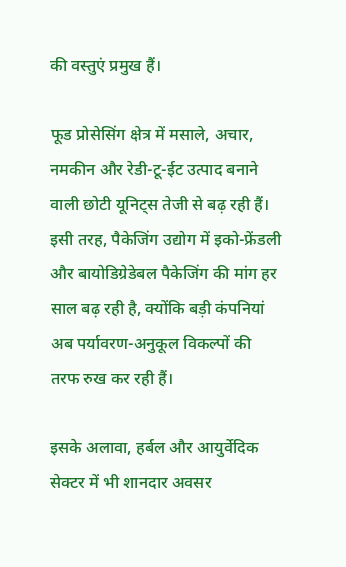की वस्तुएं प्रमुख हैं।

फूड प्रोसेसिंग क्षेत्र में मसाले, अचार, नमकीन और रेडी-टू-ईट उत्पाद बनाने वाली छोटी यूनिट्स तेजी से बढ़ रही हैं। इसी तरह, पैकेजिंग उद्योग में इको-फ्रेंडली और बायोडिग्रेडेबल पैकेजिंग की मांग हर साल बढ़ रही है, क्योंकि बड़ी कंपनियां अब पर्यावरण-अनुकूल विकल्पों की तरफ रुख कर रही हैं।

इसके अलावा, हर्बल और आयुर्वेदिक सेक्टर में भी शानदार अवसर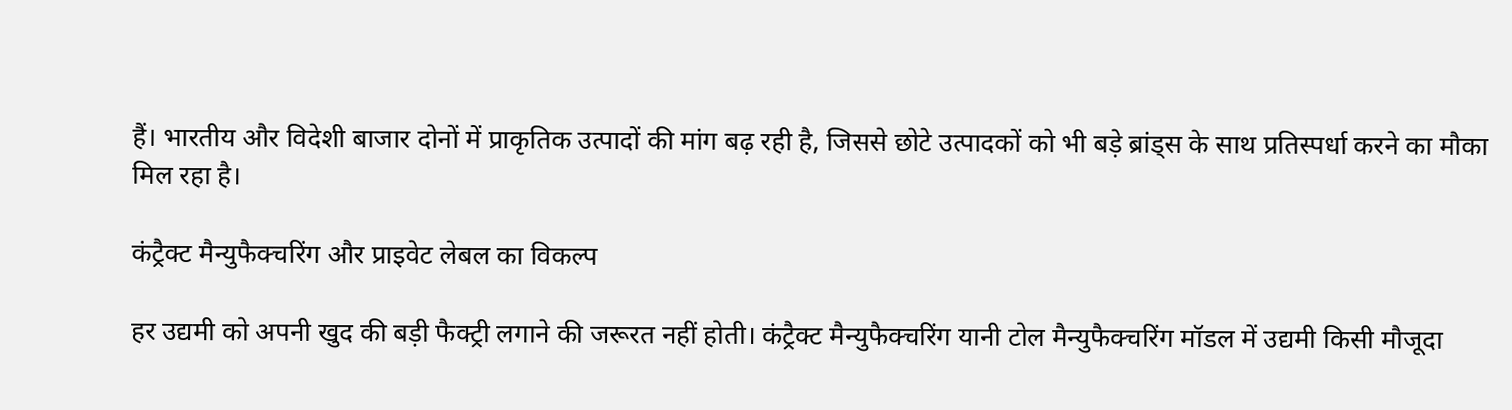हैं। भारतीय और विदेशी बाजार दोनों में प्राकृतिक उत्पादों की मांग बढ़ रही है, जिससे छोटे उत्पादकों को भी बड़े ब्रांड्स के साथ प्रतिस्पर्धा करने का मौका मिल रहा है।

कंट्रैक्ट मैन्युफैक्चरिंग और प्राइवेट लेबल का विकल्प

हर उद्यमी को अपनी खुद की बड़ी फैक्ट्री लगाने की जरूरत नहीं होती। कंट्रैक्ट मैन्युफैक्चरिंग यानी टोल मैन्युफैक्चरिंग मॉडल में उद्यमी किसी मौजूदा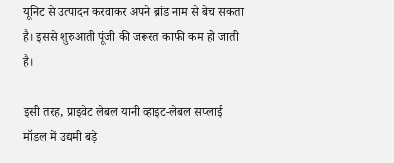यूनिट से उत्पादन करवाकर अपने ब्रांड नाम से बेच सकता है। इससे शुरुआती पूंजी की जरूरत काफी कम हो जाती है।

इसी तरह, प्राइवेट लेबल यानी व्हाइट-लेबल सप्लाई मॉडल में उद्यमी बड़े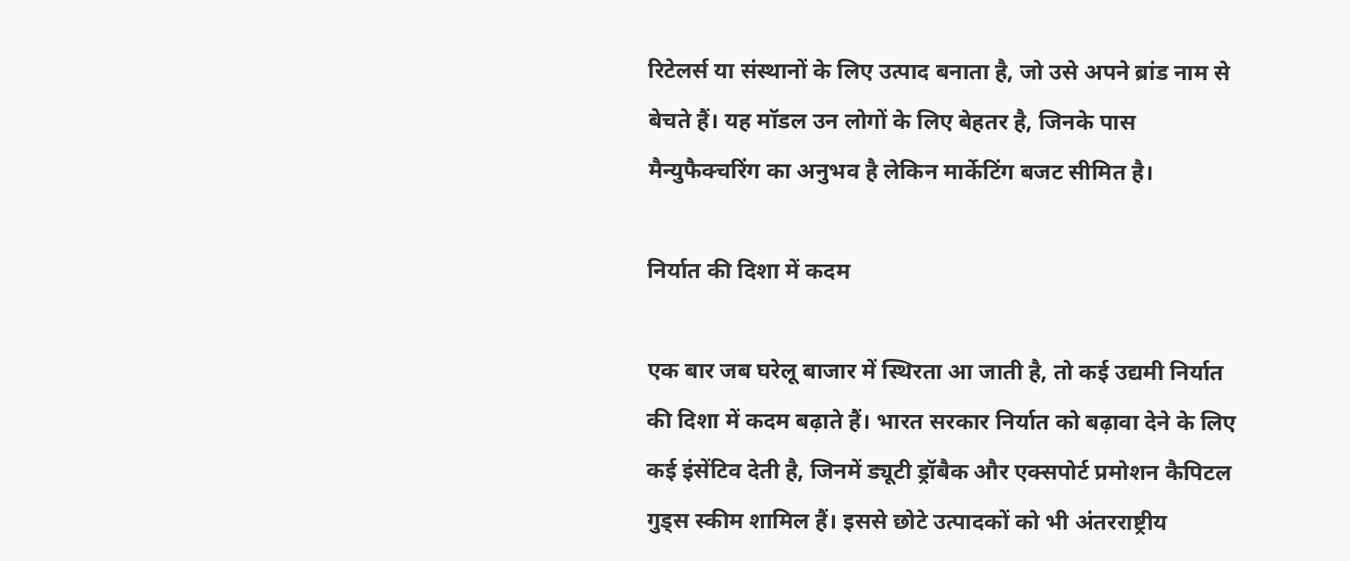रिटेलर्स या संस्थानों के लिए उत्पाद बनाता है, जो उसे अपने ब्रांड नाम से बेचते हैं। यह मॉडल उन लोगों के लिए बेहतर है, जिनके पास मैन्युफैक्चरिंग का अनुभव है लेकिन मार्केटिंग बजट सीमित है।

निर्यात की दिशा में कदम

एक बार जब घरेलू बाजार में स्थिरता आ जाती है, तो कई उद्यमी निर्यात की दिशा में कदम बढ़ाते हैं। भारत सरकार निर्यात को बढ़ावा देने के लिए कई इंसेंटिव देती है, जिनमें ड्यूटी ड्रॉबैक और एक्सपोर्ट प्रमोशन कैपिटल गुड्स स्कीम शामिल हैं। इससे छोटे उत्पादकों को भी अंतरराष्ट्रीय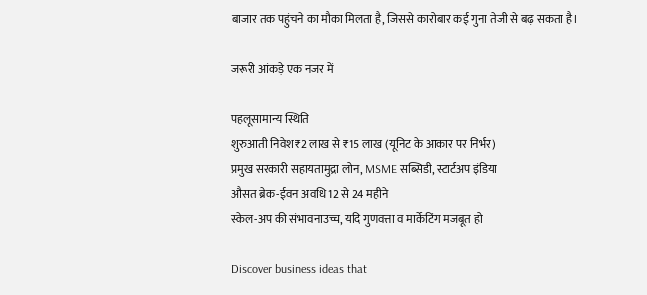बाजार तक पहुंचने का मौका मिलता है, जिससे कारोबार कई गुना तेजी से बढ़ सकता है।

जरूरी आंकड़े एक नजर में

पहलूसामान्य स्थिति
शुरुआती निवेश₹2 लाख से ₹15 लाख (यूनिट के आकार पर निर्भर)
प्रमुख सरकारी सहायतामुद्रा लोन, MSME सब्सिडी, स्टार्टअप इंडिया
औसत ब्रेक-ईवन अवधि12 से 24 महीने
स्केल-अप की संभावनाउच्च, यदि गुणवत्ता व मार्केटिंग मजबूत हो

Discover business ideas that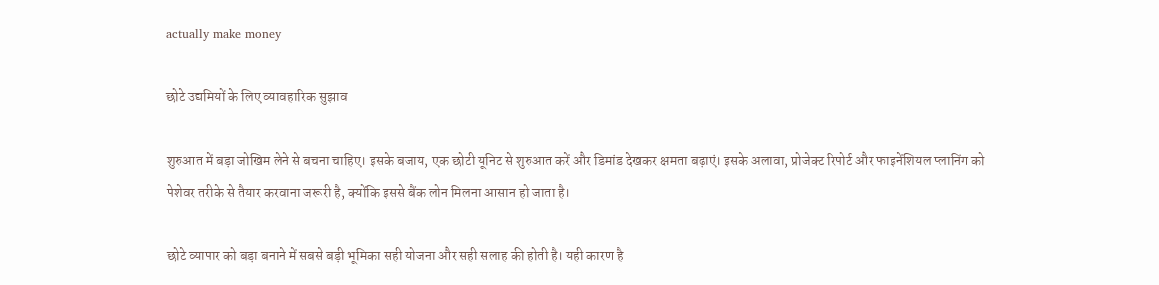actually make money

छोटे उद्यमियों के लिए व्यावहारिक सुझाव

शुरुआत में बड़ा जोखिम लेने से बचना चाहिए। इसके बजाय, एक छोटी यूनिट से शुरुआत करें और डिमांड देखकर क्षमता बढ़ाएं। इसके अलावा, प्रोजेक्ट रिपोर्ट और फाइनेंशियल प्लानिंग को पेशेवर तरीके से तैयार करवाना जरूरी है, क्योंकि इससे बैंक लोन मिलना आसान हो जाता है।

छोटे व्यापार को बड़ा बनाने में सबसे बड़ी भूमिका सही योजना और सही सलाह की होती है। यही कारण है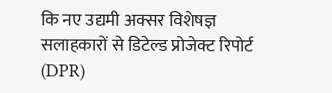कि नए उद्यमी अक्सर विशेषज्ञ सलाहकारों से डिटेल्ड प्रोजेक्ट रिपोर्ट (DPR)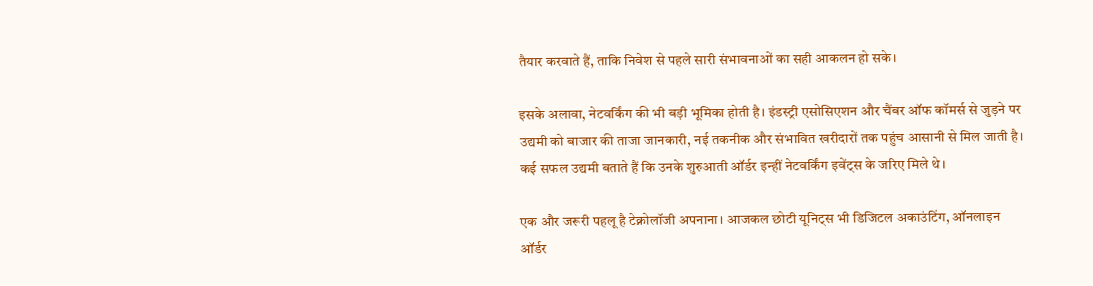तैयार करवाते हैं, ताकि निवेश से पहले सारी संभावनाओं का सही आकलन हो सके।

इसके अलावा, नेटवर्किंग की भी बड़ी भूमिका होती है। इंडस्ट्री एसोसिएशन और चैंबर ऑफ कॉमर्स से जुड़ने पर उद्यमी को बाजार की ताजा जानकारी, नई तकनीक और संभावित खरीदारों तक पहुंच आसानी से मिल जाती है। कई सफल उद्यमी बताते हैं कि उनके शुरुआती ऑर्डर इन्हीं नेटवर्किंग इवेंट्स के जरिए मिले थे।

एक और जरूरी पहलू है टेक्नोलॉजी अपनाना। आजकल छोटी यूनिट्स भी डिजिटल अकाउंटिंग, ऑनलाइन ऑर्डर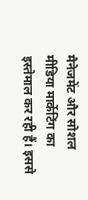मैनेजमेंट और सोशल मीडिया मार्केटिंग का इस्तेमाल कर रही हैं। इससे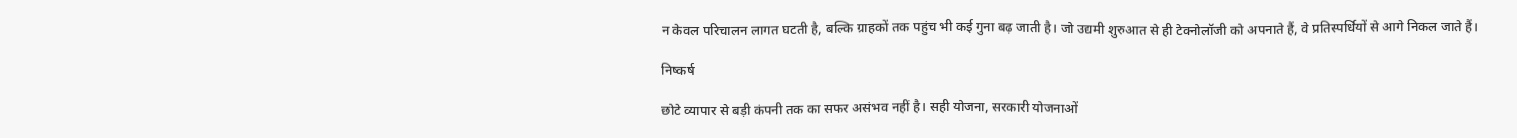न केवल परिचालन लागत घटती है, बल्कि ग्राहकों तक पहुंच भी कई गुना बढ़ जाती है। जो उद्यमी शुरुआत से ही टेक्नोलॉजी को अपनाते हैं, वे प्रतिस्पर्धियों से आगे निकल जाते हैं।

निष्कर्ष

छोटे व्यापार से बड़ी कंपनी तक का सफर असंभव नहीं है। सही योजना, सरकारी योजनाओं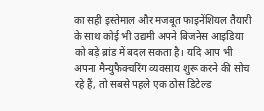का सही इस्तेमाल और मजबूत फाइनेंशियल तैयारी के साथ कोई भी उद्यमी अपने बिजनेस आइडिया को बड़े ब्रांड में बदल सकता है। यदि आप भी अपना मैन्युफैक्चरिंग व्यवसाय शुरू करने की सोच रहे हैं, तो सबसे पहले एक ठोस डिटेल्ड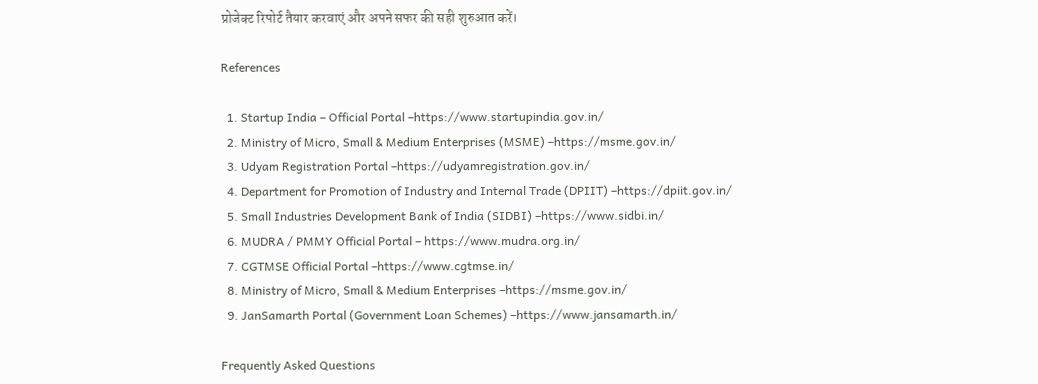प्रोजेक्ट रिपोर्ट तैयार करवाएं और अपने सफर की सही शुरुआत करें।

References

  1. Startup India – Official Portal –https://www.startupindia.gov.in/
  2. Ministry of Micro, Small & Medium Enterprises (MSME) –https://msme.gov.in/
  3. Udyam Registration Portal –https://udyamregistration.gov.in/
  4. Department for Promotion of Industry and Internal Trade (DPIIT) –https://dpiit.gov.in/
  5. Small Industries Development Bank of India (SIDBI) –https://www.sidbi.in/
  6. MUDRA / PMMY Official Portal – https://www.mudra.org.in/
  7. CGTMSE Official Portal –https://www.cgtmse.in/
  8. Ministry of Micro, Small & Medium Enterprises –https://msme.gov.in/
  9. JanSamarth Portal (Government Loan Schemes) –https://www.jansamarth.in/

Frequently Asked Questions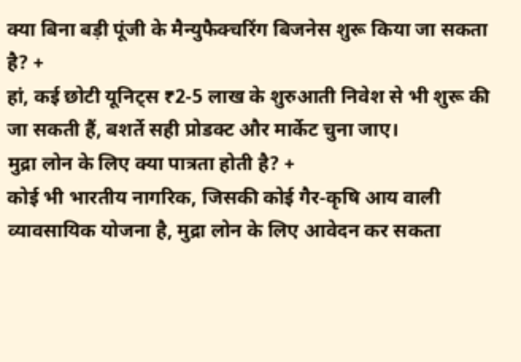क्या बिना बड़ी पूंजी के मैन्युफैक्चरिंग बिजनेस शुरू किया जा सकता है? +
हां, कई छोटी यूनिट्स ₹2-5 लाख के शुरुआती निवेश से भी शुरू की जा सकती हैं, बशर्ते सही प्रोडक्ट और मार्केट चुना जाए।
मुद्रा लोन के लिए क्या पात्रता होती है? +
कोई भी भारतीय नागरिक, जिसकी कोई गैर-कृषि आय वाली व्यावसायिक योजना है, मुद्रा लोन के लिए आवेदन कर सकता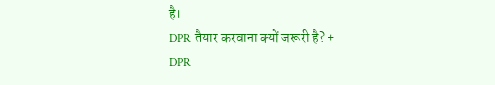है।
DPR तैयार करवाना क्यों जरूरी है? +
DPR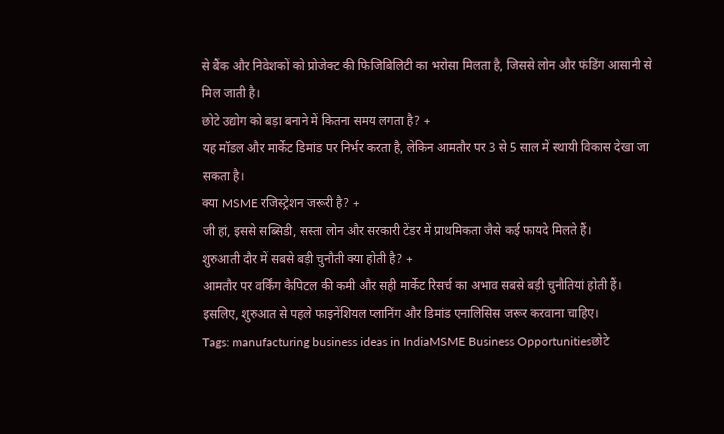से बैंक और निवेशकों को प्रोजेक्ट की फिजिबिलिटी का भरोसा मिलता है, जिससे लोन और फंडिंग आसानी से मिल जाती है।
छोटे उद्योग को बड़ा बनाने में कितना समय लगता है? +
यह मॉडल और मार्केट डिमांड पर निर्भर करता है, लेकिन आमतौर पर 3 से 5 साल में स्थायी विकास देखा जा सकता है।
क्या MSME रजिस्ट्रेशन जरूरी है? +
जी हां, इससे सब्सिडी, सस्ता लोन और सरकारी टेंडर में प्राथमिकता जैसे कई फायदे मिलते हैं।
शुरुआती दौर में सबसे बड़ी चुनौती क्या होती है? +
आमतौर पर वर्किंग कैपिटल की कमी और सही मार्केट रिसर्च का अभाव सबसे बड़ी चुनौतियां होती हैं। इसलिए, शुरुआत से पहले फाइनेंशियल प्लानिंग और डिमांड एनालिसिस जरूर करवाना चाहिए।
Tags: manufacturing business ideas in IndiaMSME Business Opportunitiesछोटे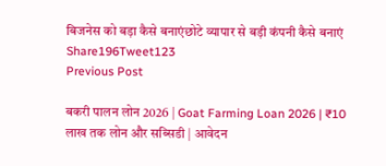बिजनेस को बड़ा कैसे बनाएंछोटे व्यापार से बड़ी कंपनी कैसे बनाएं
Share196Tweet123
Previous Post

बकरी पालन लोन 2026 | Goat Farming Loan 2026 | ₹10 लाख तक लोन और सब्सिडी | आवेदन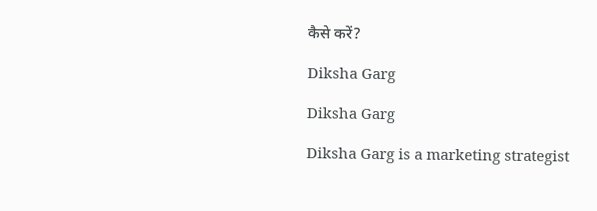कैसे करें?

Diksha Garg

Diksha Garg

Diksha Garg is a marketing strategist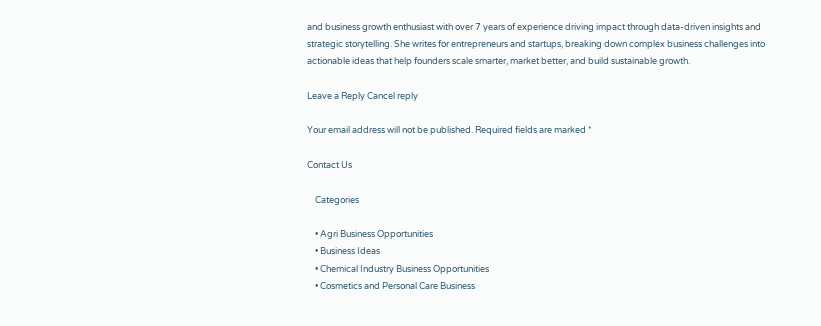and business growth enthusiast with over 7 years of experience driving impact through data-driven insights and strategic storytelling. She writes for entrepreneurs and startups, breaking down complex business challenges into actionable ideas that help founders scale smarter, market better, and build sustainable growth.

Leave a Reply Cancel reply

Your email address will not be published. Required fields are marked *

Contact Us

    Categories

    • Agri Business Opportunities
    • Business Ideas
    • Chemical Industry Business Opportunities
    • Cosmetics and Personal Care Business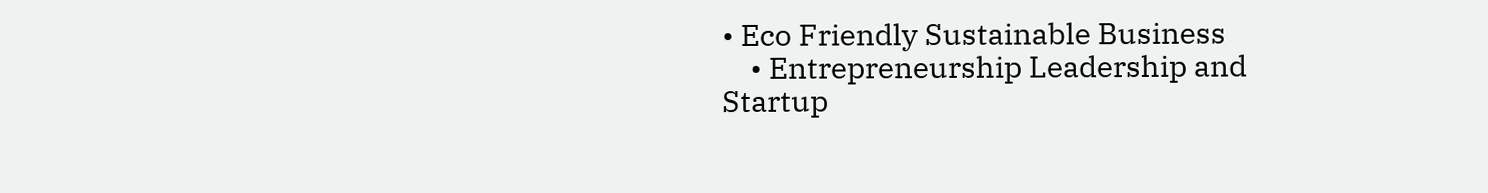• Eco Friendly Sustainable Business
    • Entrepreneurship Leadership and Startup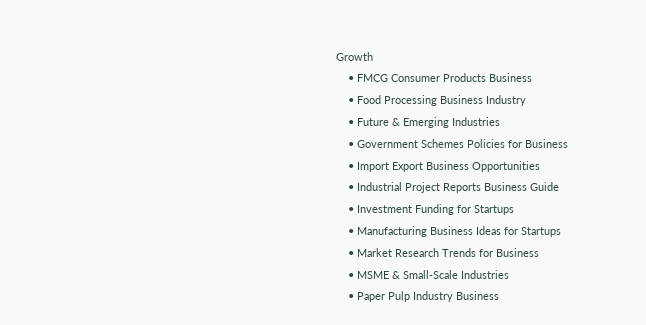Growth
    • FMCG Consumer Products Business
    • Food Processing Business Industry
    • Future & Emerging Industries
    • Government Schemes Policies for Business
    • Import Export Business Opportunities
    • Industrial Project Reports Business Guide
    • Investment Funding for Startups
    • Manufacturing Business Ideas for Startups
    • Market Research Trends for Business
    • MSME & Small-Scale Industries
    • Paper Pulp Industry Business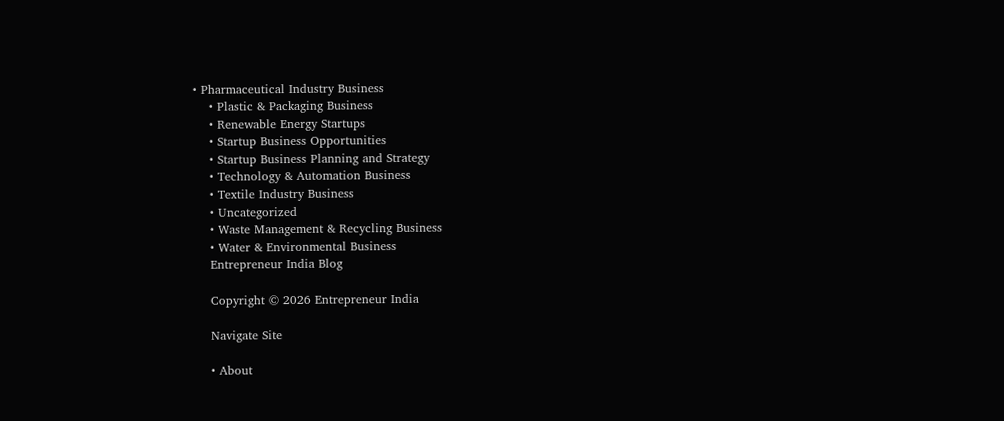• Pharmaceutical Industry Business
    • Plastic & Packaging Business
    • Renewable Energy Startups
    • Startup Business Opportunities
    • Startup Business Planning and Strategy
    • Technology & Automation Business
    • Textile Industry Business
    • Uncategorized
    • Waste Management & Recycling Business
    • Water & Environmental Business
    Entrepreneur India Blog

    Copyright © 2026 Entrepreneur India

    Navigate Site

    • About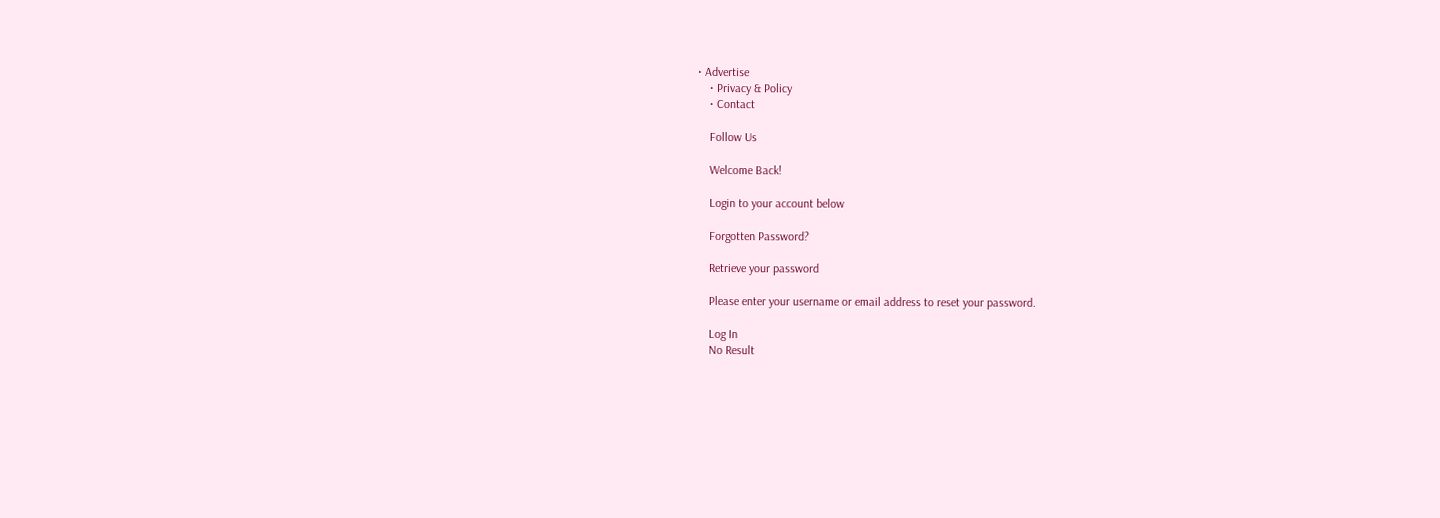• Advertise
    • Privacy & Policy
    • Contact

    Follow Us

    Welcome Back!

    Login to your account below

    Forgotten Password?

    Retrieve your password

    Please enter your username or email address to reset your password.

    Log In
    No Result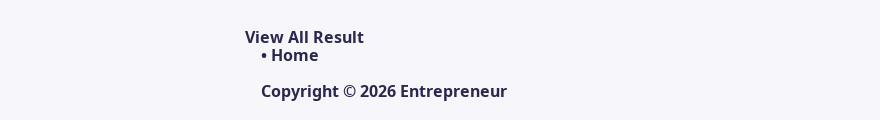View All Result
    • Home

    Copyright © 2026 Entrepreneur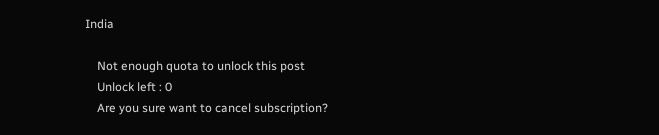India

    Not enough quota to unlock this post
    Unlock left : 0
    Are you sure want to cancel subscription?